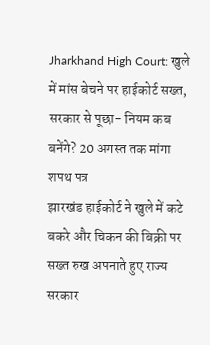Jharkhand High Court: खुले में मांस बेचने पर हाईकोर्ट सख्त, सरकार से पूछा- नियम कब बनेंगे? 20 अगस्त तक मांगा शपथ पत्र
झारखंड हाईकोर्ट ने खुले में कटे बकरे और चिकन की बिक्री पर सख्त रुख अपनाते हुए राज्य सरकार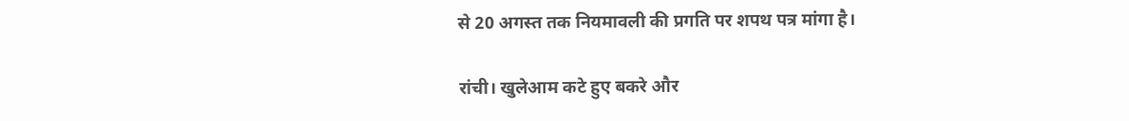से 20 अगस्त तक नियमावली की प्रगति पर शपथ पत्र मांगा है।

रांची। खुलेआम कटे हुए बकरे और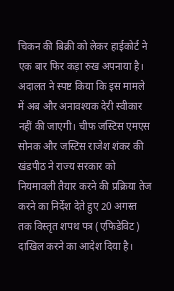चिकन की बिक्री को लेकर हाईकोर्ट ने एक बार फिर कड़ा रुख अपनाया है। अदालत ने स्पष्ट किया कि इस मामले में अब और अनावश्यक देरी स्वीकार नहीं की जाएगी। चीफ जस्टिस एमएस सोनक और जस्टिस राजेश शंकर की खंडपीठ ने राज्य सरकार को नियमावली तैयार करने की प्रक्रिया तेज करने का निर्देश देते हुए 20 अगस्त तक विस्तृत शपथ पत्र (एफिडेविट) दाखिल करने का आदेश दिया है।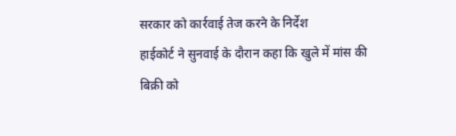सरकार को कार्रवाई तेज करने के निर्देश
हाईकोर्ट ने सुनवाई के दौरान कहा कि खुले में मांस की बिक्री को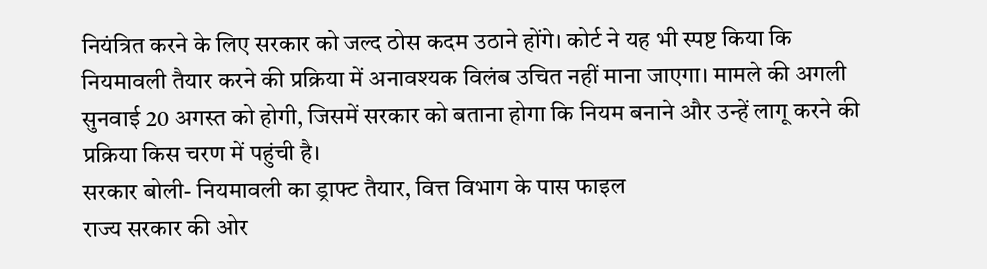नियंत्रित करने के लिए सरकार को जल्द ठोस कदम उठाने होंगे। कोर्ट ने यह भी स्पष्ट किया कि नियमावली तैयार करने की प्रक्रिया में अनावश्यक विलंब उचित नहीं माना जाएगा। मामले की अगली सुनवाई 20 अगस्त को होगी, जिसमें सरकार को बताना होगा कि नियम बनाने और उन्हें लागू करने की प्रक्रिया किस चरण में पहुंची है।
सरकार बोली- नियमावली का ड्राफ्ट तैयार, वित्त विभाग के पास फाइल
राज्य सरकार की ओर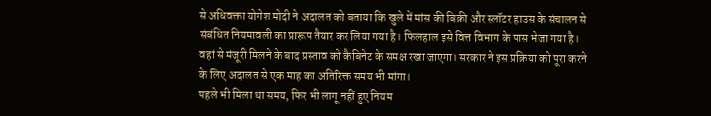से अधिवक्ता योगेश मोदी ने अदालत को बताया कि खुले में मांस की बिक्री और स्लॉटर हाउस के संचालन से संबंधित नियमावली का प्रारूप तैयार कर लिया गया है। फिलहाल इसे वित्त विभाग के पास भेजा गया है। वहां से मंजूरी मिलने के बाद प्रस्ताव को कैबिनेट के समक्ष रखा जाएगा। सरकार ने इस प्रक्रिया को पूरा करने के लिए अदालत से एक माह का अतिरिक्त समय भी मांगा।
पहले भी मिला था समय, फिर भी लागू नहीं हुए नियम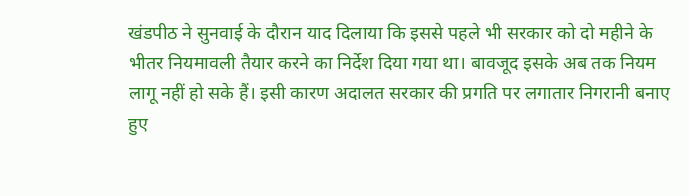खंडपीठ ने सुनवाई के दौरान याद दिलाया कि इससे पहले भी सरकार को दो महीने के भीतर नियमावली तैयार करने का निर्देश दिया गया था। बावजूद इसके अब तक नियम लागू नहीं हो सके हैं। इसी कारण अदालत सरकार की प्रगति पर लगातार निगरानी बनाए हुए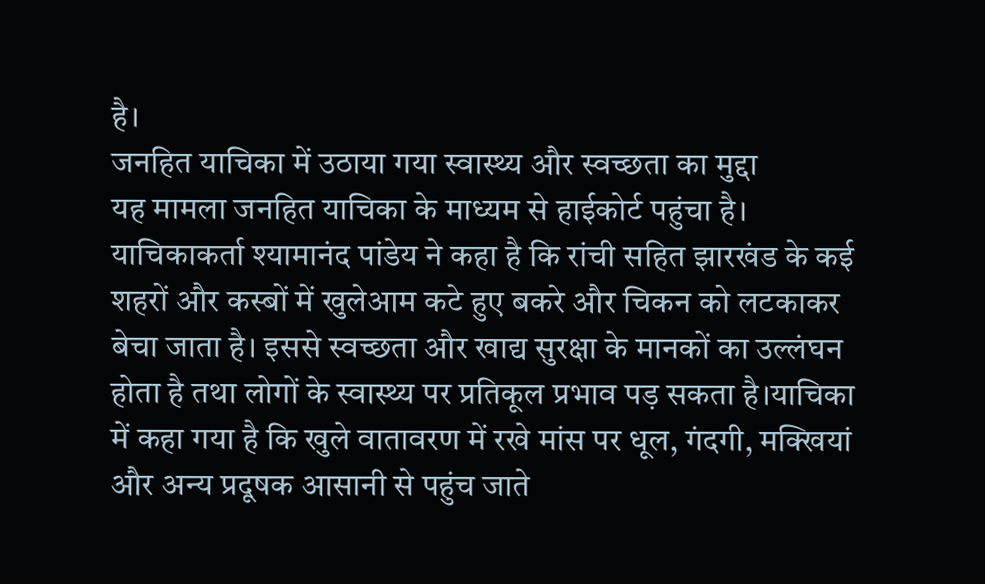है।
जनहित याचिका में उठाया गया स्वास्थ्य और स्वच्छता का मुद्दा
यह मामला जनहित याचिका के माध्यम से हाईकोर्ट पहुंचा है। याचिकाकर्ता श्यामानंद पांडेय ने कहा है कि रांची सहित झारखंड के कई शहरों और कस्बों में खुलेआम कटे हुए बकरे और चिकन को लटकाकर बेचा जाता है। इससे स्वच्छता और खाद्य सुरक्षा के मानकों का उल्लंघन होता है तथा लोगों के स्वास्थ्य पर प्रतिकूल प्रभाव पड़ सकता है।याचिका में कहा गया है कि खुले वातावरण में रखे मांस पर धूल, गंदगी, मक्खियां और अन्य प्रदूषक आसानी से पहुंच जाते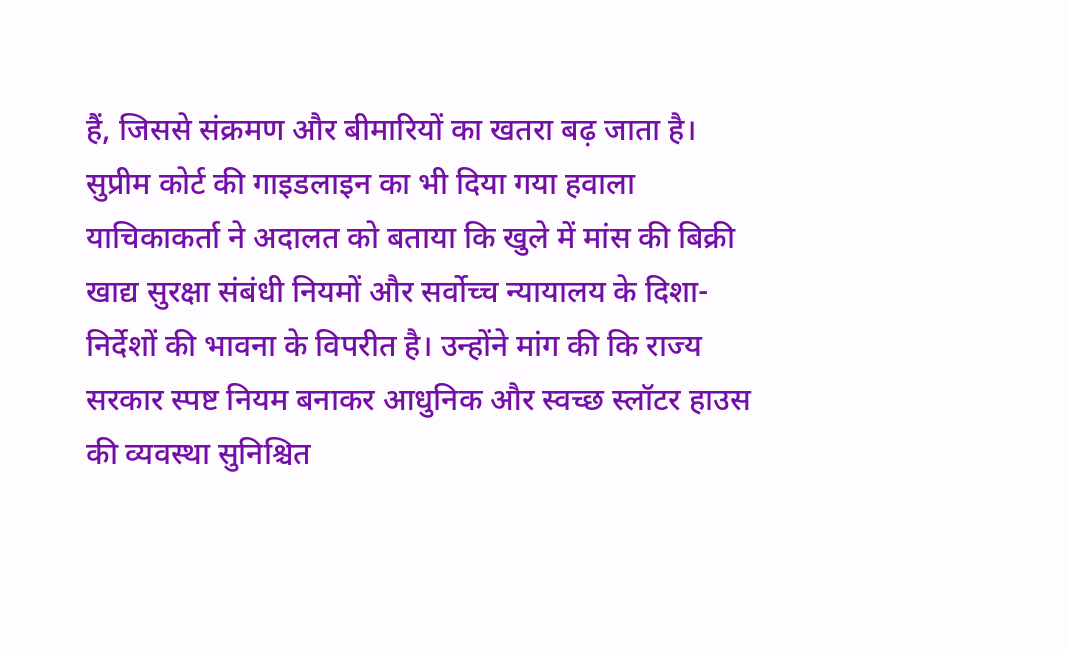हैं, जिससे संक्रमण और बीमारियों का खतरा बढ़ जाता है।
सुप्रीम कोर्ट की गाइडलाइन का भी दिया गया हवाला
याचिकाकर्ता ने अदालत को बताया कि खुले में मांस की बिक्री खाद्य सुरक्षा संबंधी नियमों और सर्वोच्च न्यायालय के दिशा-निर्देशों की भावना के विपरीत है। उन्होंने मांग की कि राज्य सरकार स्पष्ट नियम बनाकर आधुनिक और स्वच्छ स्लॉटर हाउस की व्यवस्था सुनिश्चित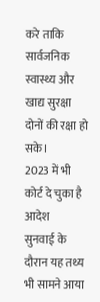करे ताकि सार्वजनिक स्वास्थ्य और खाद्य सुरक्षा दोनों की रक्षा हो सके।
2023 में भी कोर्ट दे चुका है आदेश
सुनवाई के दौरान यह तथ्य भी सामने आया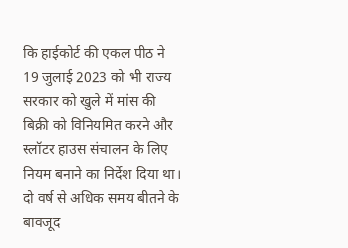कि हाईकोर्ट की एकल पीठ ने 19 जुलाई 2023 को भी राज्य सरकार को खुले में मांस की बिक्री को विनियमित करने और स्लॉटर हाउस संचालन के लिए नियम बनाने का निर्देश दिया था। दो वर्ष से अधिक समय बीतने के बावजूद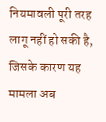नियमावली पूरी तरह लागू नहीं हो सकी है, जिसके कारण यह मामला अब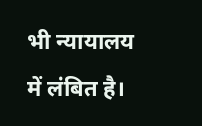भी न्यायालय में लंबित है।